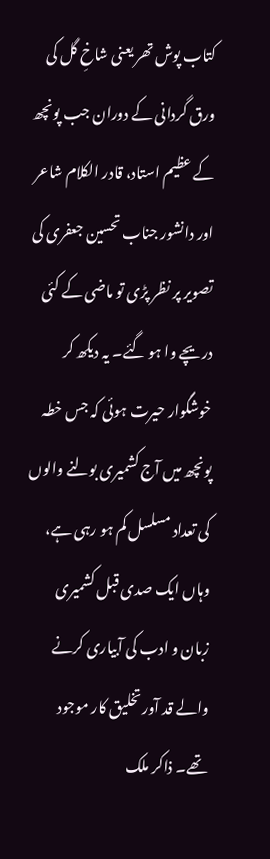کتاب پوش تھر یعنی شاخِ گل کی ورق گردانی کے دوران جب پونچھ کے عظیم استاد، قادر الکلام شاعر اور دانشور جناب تحسین جعفری کی تصویر پر نظر پڑی تو ماضی کے کئی دریچے وا ہو گئے۔ یہ دیکھ کر خوشگوار حیرت ہوئی کہ جس خطہ پونچھ میں آج کشمیری بولنے والوں کی تعداد مسلسل کم ہو رہی ہے، وہاں ایک صدی قبل کشمیری زبان و ادب کی آبیاری کرنے والے قد آور تخلیق کار موجود تھے۔ ذاکر ملک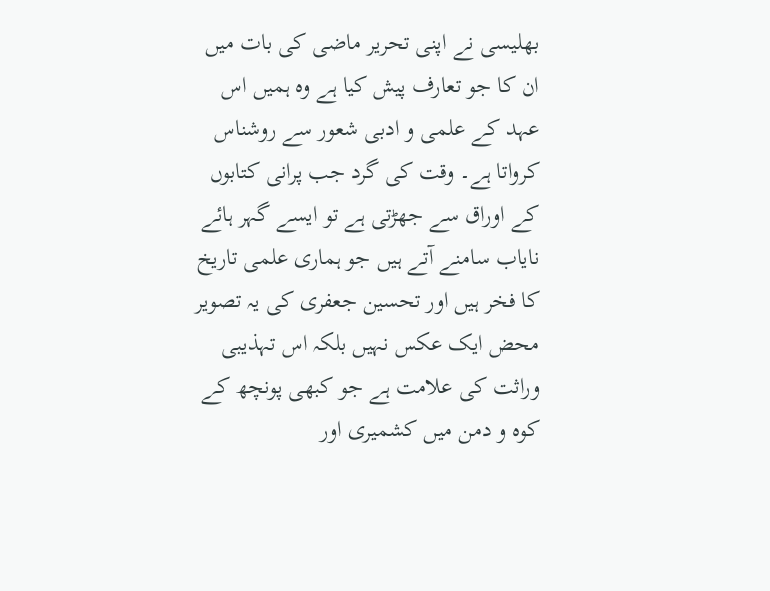بھلیسی نے اپنی تحریر ماضی کی بات میں ان کا جو تعارف پیش کیا ہے وہ ہمیں اس عہد کے علمی و ادبی شعور سے روشناس کرواتا ہے۔ وقت کی گرد جب پرانی کتابوں کے اوراق سے جھڑتی ہے تو ایسے گہر ہائے نایاب سامنے آتے ہیں جو ہماری علمی تاریخ کا فخر ہیں اور تحسین جعفری کی یہ تصویر محض ایک عکس نہیں بلکہ اس تہذیبی وراثت کی علامت ہے جو کبھی پونچھ کے کوہ و دمن میں کشمیری اور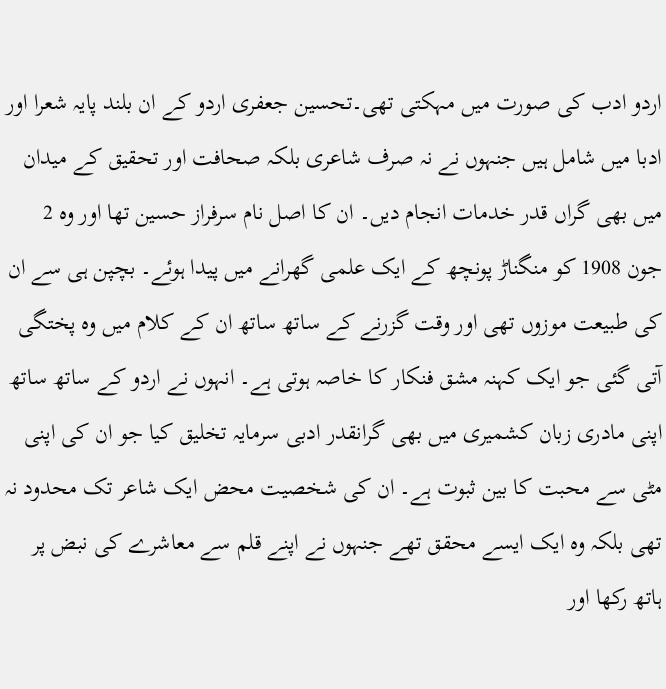اردو ادب کی صورت میں مہکتی تھی۔تحسین جعفری اردو کے ان بلند پایہ شعرا اور ادبا میں شامل ہیں جنہوں نے نہ صرف شاعری بلکہ صحافت اور تحقیق کے میدان میں بھی گراں قدر خدمات انجام دیں۔ ان کا اصل نام سرفراز حسین تھا اور وہ 2 جون 1908 کو منگناڑ پونچھ کے ایک علمی گھرانے میں پیدا ہوئے۔ بچپن ہی سے ان کی طبیعت موزوں تھی اور وقت گزرنے کے ساتھ ساتھ ان کے کلام میں وہ پختگی آتی گئی جو ایک کہنہ مشق فنکار کا خاصہ ہوتی ہے۔ انہوں نے اردو کے ساتھ ساتھ اپنی مادری زبان کشمیری میں بھی گرانقدر ادبی سرمایہ تخلیق کیا جو ان کی اپنی مٹی سے محبت کا بین ثبوت ہے۔ ان کی شخصیت محض ایک شاعر تک محدود نہ تھی بلکہ وہ ایک ایسے محقق تھے جنہوں نے اپنے قلم سے معاشرے کی نبض پر ہاتھ رکھا اور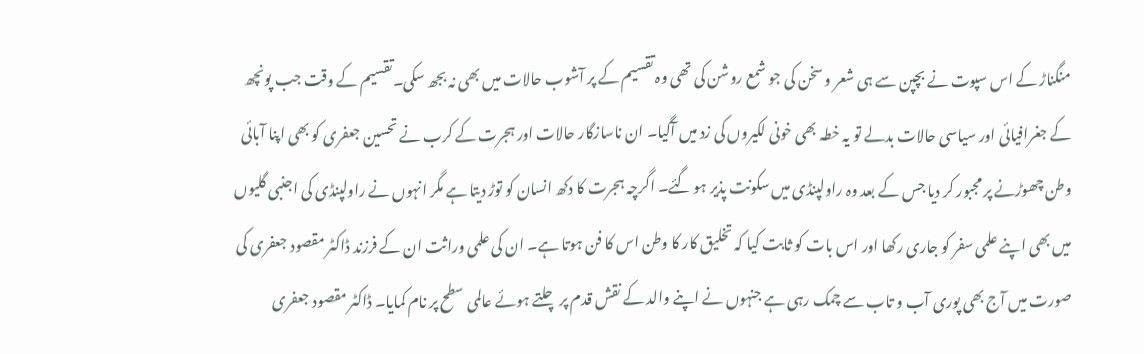منگناڑ کے اس سپوت نے بچپن سے ہی شعر و سخن کی جو شمع روشن کی تھی وہ تقسیم کے پر آشوب حالات میں بھی نہ بجھ سکی۔تقسیم کے وقت جب پونچھ کے جغرافیائی اور سیاسی حالات بدلے تو یہ خطہ بھی خونی لکیروں کی زد میں آگیا۔ ان ناسازگار حالات اور ہجرت کے کرب نے تحسین جعفری کو بھی اپنا آبائی وطن چھوڑنے پر مجبور کر دیا جس کے بعد وہ راولپنڈی میں سکونت پذیر ہو گئے۔ اگرچہ ہجرت کا دکھ انسان کو توڑ دیتا ہے مگر انہوں نے راولپنڈی کی اجنبی گلیوں میں بھی اپنے علمی سفر کو جاری رکھا اور اس بات کو ثابت کیا کہ تخلیق کار کا وطن اس کا فن ہوتا ہے۔ ان کی علمی وراثت ان کے فرزند ڈاکٹر مقصود جعفری کی صورت میں آج بھی پوری آب و تاب سے چمک رہی ہے جنہوں نے اپنے والد کے نقش قدم پر چلتے ہوئے عالمی سطح پر نام کمایا۔ ڈاکٹر مقصود جعفری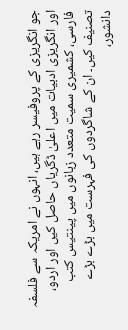جو انگریزی کے پروفیسر رہے ہیں، انہوں نے امریکہ سے فلسفہ اور انگریزی ادبیات میں اعلیٰ ڈگریاں حاصل کیں اور اردو، فارسی، کشمیری سمیت متعدد زبانوں میں پینتیس کتب تصنیف کیں۔ ان کے شاگردوں کی فہرست میں بڑے بڑے دانشور،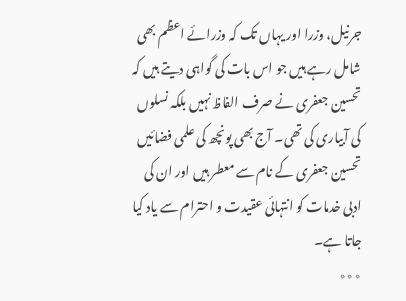جرنیل، وزرا اور یہاں تک کہ وزرائے اعظم بھی شامل رہے ہیں جو اس بات کی گواہی دیتے ہیں کہ تحسین جعفری نے صرف الفاظ نہیں بلکہ نسلوں کی آبیاری کی تھی۔ آج بھی پونچھ کی علمی فضائیں تحسین جعفری کے نام سے معطر ہیں اور ان کی ادبی خدمات کو انتہائی عقیدت و احترام سے یاد کیا جاتا ہے۔
٭٭٭